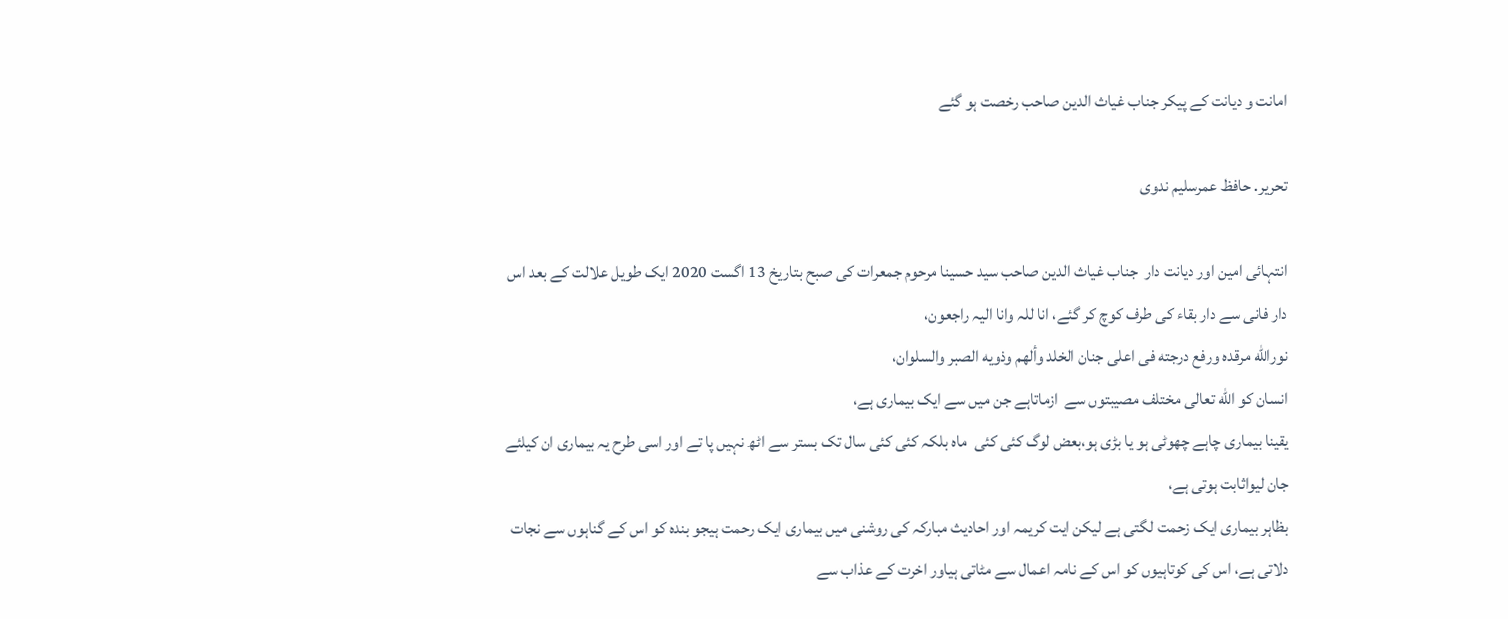امانت و دیانت کے پیکر جناب غیاث الدین صاحب رخصت ہو گئے

تحریر. حافظ عمرسلیم ندوی

انتہائی امین اور دیانت دار  جناب غیاث الدین صاحب سید حسینا مرحوم جمعرات کی صبح بتاریخ 13 اگست 2020 ایک طویل علالت کے بعد اس دار فانی سے دار بقاء کی طرف کوچ کر گئے، انا للہ وانا الیہ راجعون،
نورالله مرقده ورفع درجته فى اعلى جنان الخلد وألهم وذويه الصبر والسلوان،
انسان كو الله تعالی مختلف مصیبتوں سے  ازماتاہے جن میں سے ایک بیماری ہے،
یقینا بیماری چاہے چھوٹی ہو یا بڑی ہو،بعض لوگ کئی کئی  ماہ بلکہ کئی کئی سال تک بستر سے اٹھ نہیں پا تے اور اسی طرح یہ بیماری ان کیلئے  جان لیواثابت ہوتی ہے،
بظاہر بیماری ایک زحمت لگتی ہے لیکن ایت کریمہ اور احادیث مبارکہ کی روشنی میں بیماری ایک رحمت ہیجو بندہ کو اس کے گناہوں سے نجات دلاتی ہے، اس کی کوتاہیوں کو اس کے نامہ اعمال سے مٹاتی ہیاور اخرت کے عذاب سے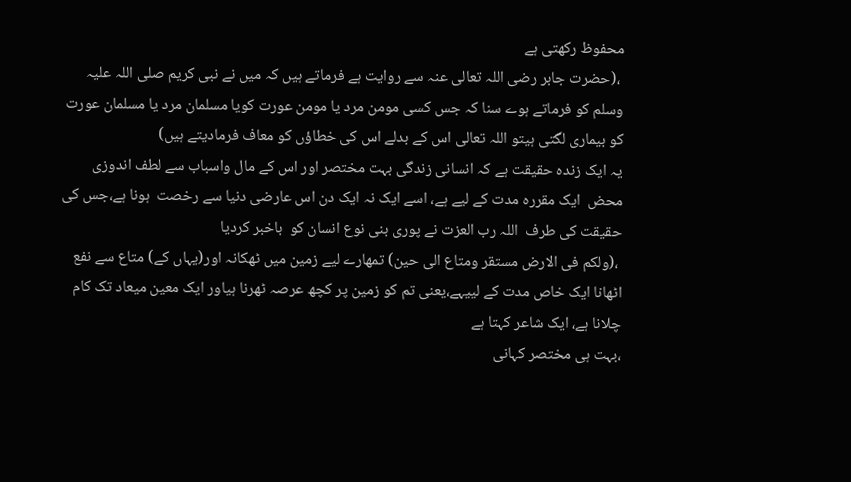محفوظ رکھتی ہے
 ،(حضرت جابر رضی اللہ تعالی عنہ سے روایت ہے فرماتے ہیں کہ میں نے نبی کریم صلی اللہ علیہ وسلم کو فرماتے ہوے سنا کہ جس کسی مومن مرد یا مومن عورت کویا مسلمان مرد یا مسلمان عورت کو بیماری لگتی ہیتو اللہ تعالی اس کے بدلے اس کی خطاؤں کو معاف فرمادیتے ہیں)
یہ ایک زندہ حقیقت ہے کہ انسانی زندگی بہت مختصر اور اس کے مال واسباب سے لطف اندوزی محض  ایک مقررہ مدت کے لیے ہے، اسے ایک نہ ایک دن اس عارضی دنیا سے رخصت  ہونا ہے،جس کی حقیقت کی طرف  اللہ رب العزت نے پوری بنی نوع انسان کو  باخبر کردیا
 ،(ولکم فی الارض مستقر ومتاع الی حین) تمھارے لیے زمین میں ٹھکانہ اور(یہاں کے) متاع سے نفع اٹھانا ایک خاص مدت کے لییہے،یعنی تم کو زمین پر کچھ عرصہ ٹھرنا ہیاور ایک معین میعاد تک کام چلانا ہے، ایک شاعر کہتا ہے
،بہت ہی مختصر کہانی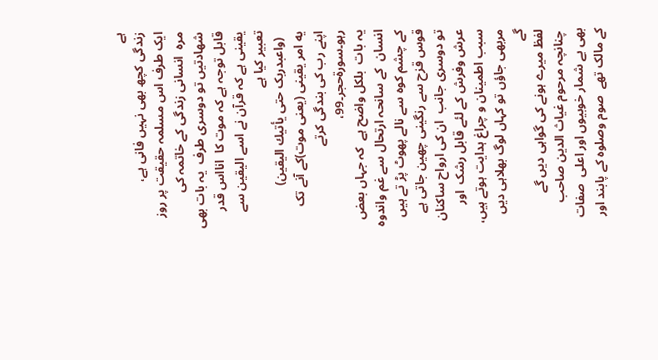ہے
زندگی کچھ بھی نہیں فانی ہے،
ایک طرف اس مسلمہ حقیقت پر روز مرہ  انسانی زندگی کے خاتمہ کی شھادتیں تو دوسری طرف  یہ بات بھی قابل توجہ ہے کہ موت کا  انااس قدر یقینی ہے کہ قرآن نے اسے الیقین سے تعبیر کیا ہے
  (واعبدربک حتی يأتيك اليقين)
يه امر یقینی (یعنی موت)کے آنے تک اپنے رب کی بندگی کرتے رہو۔سورةحجر۔99،
یہ بات  بلکل واضح ہے  کہ جہاں بعض انسان  کے سانحہ ارتحال سے غم واندوہ کے چشم کوہ سے نالے پھوٹ پڑ تے ہیں قوس قزح سے رنگینی چھین جاتی ہے تو دوسری جانب  ان کی ارواح ساکنان عرش وفرش کے لئے قابل رشک  اور سبب اطمینان و چراغ ہدایت ہوتے ہیں،
مربھی جاؤں تو کہاں لوگ بھلاہی دیں گے
لفظ میرے ہونے کی گواہی دیں گے
 چنانچہ مرحوم غیاث الدین صاحب بھی بے شمار خوبیوں اور اعلی  صفات کے مالک تھے  صوم وصلوہ کے پابند اور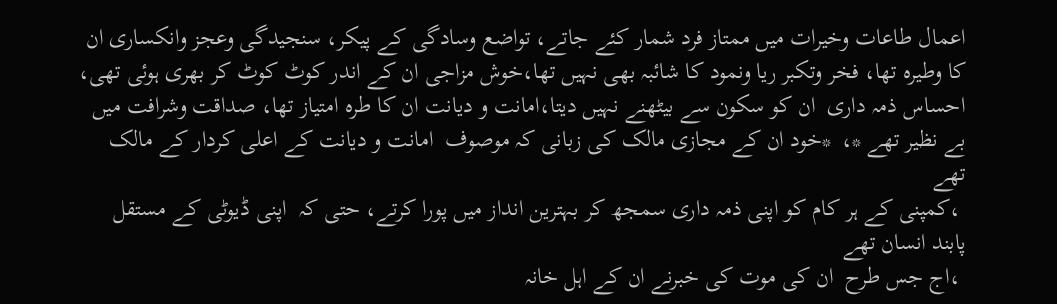اعمال طاعات وخیرات میں ممتاز فرد شمار کئے جاتے، تواضع وسادگی کے پیکر، سنجیدگی وعجز وانکساری ان کا وطیرہ تھا، فخر وتکبر ریا ونمود کا شائبہ بھی نہیں تھا،خوش مزاجی ان کے اندر کوٹ کوٹ کر بھری ہوئی تھی،
احساس ذمہ داری  ان کو سکون سے بیٹھنے نہیں دیتا،امانت و دیانت ان کا طرہ امتیاز تھا، صداقت وشرافت میں بے نظیر تھے *،  *خود ان کے مجازی مالک کی زبانی کہ موصوف  امانت و دیانت کے اعلی کردار کے مالک  تھے
 ،کمپنی کے ہر کام کو اپنی ذمہ داری سمجھ کر بہترین انداز میں پورا کرتے، حتی کہ  اپنی ڈیوٹی کے مستقل  پابند انسان تھے
 ،اج جس طرح  ان کی موت کی خبرنے ان کے اہل خانہ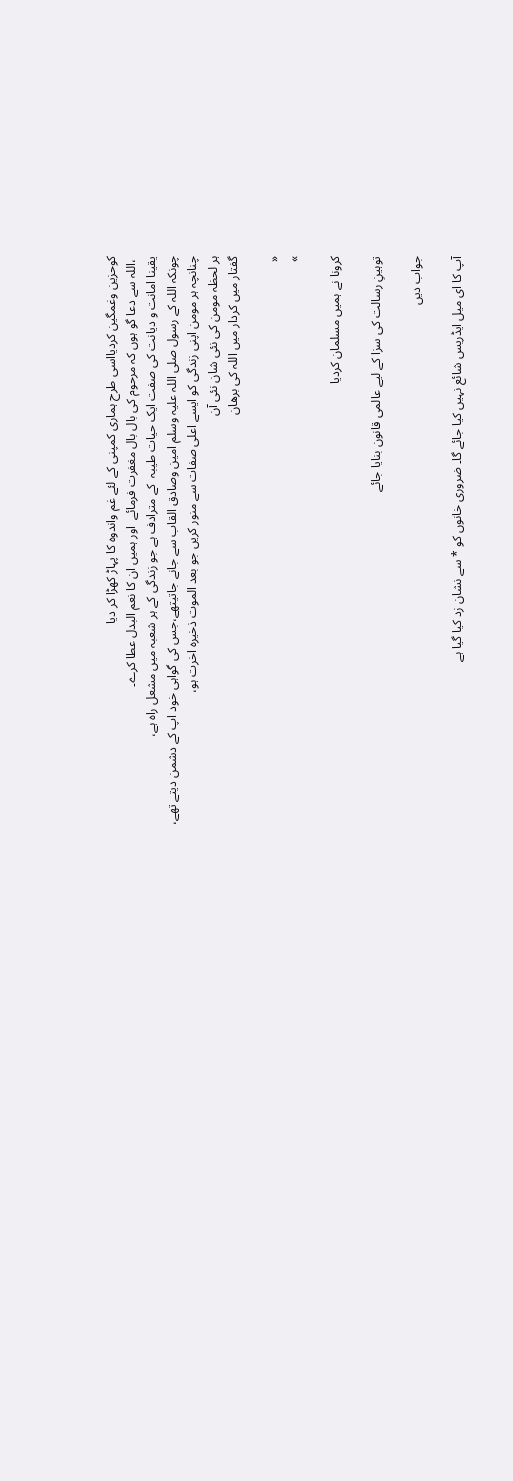کوحزین وغمگین کردیااسی طرح ہماری کمپنی کے لئے غم واندوہ کا پہاڑ کھڑا کر دیا
 ،اللہ سے دعا گو ہوں کہ مرحوم کی بال بال مغفرت فرمائے  اور ہمیں ان کا نعم البدل عطا کرے۔
یقینا امانت و دیانت کی صفت ایک حیات طیبہ  کے مترادف ہے جو زندگی کے ہر شعبہ میں مشعل راہ ہے،
چونکہ اللہ کے رسول صلی اللہ علیہ وسلم امین وصادق القاب سے جانے جاتیتھے،جس کی گواہی خود اپ کے دشمن دیتے تھے،
چنانچہ ہر مومن اپنی زندگی کو ایسے اعلی صفات سے منور کریں جو بعد الموت ذخیرہ اخرت ہو،
ہر لحظہ مومن کی نئی شان نئی آن
گفتار میں کردار میں اللہ کی برھان

«
»

کرونا نے ہمیں مسلمان کردیا

توہینِ رسالت کی سزا کے لیے عالمی قانون بنایا جائے

جواب دیں

آپ کا ای میل ایڈریس شائع نہیں کیا جائے گا۔ ضروری خانوں کو * سے نشان زد کیا گیا ہے